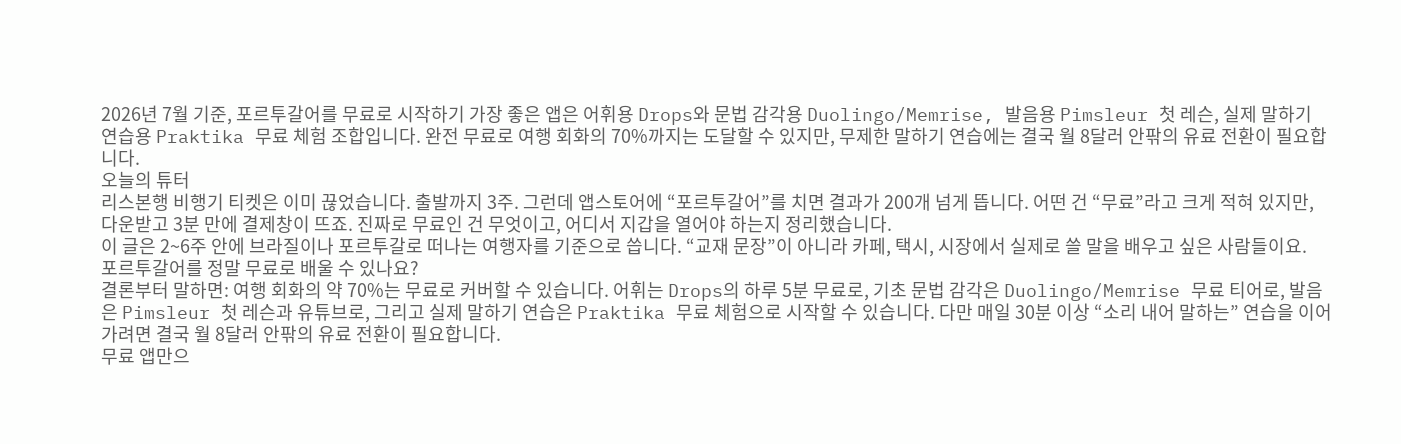2026년 7월 기준, 포르투갈어를 무료로 시작하기 가장 좋은 앱은 어휘용 Drops와 문법 감각용 Duolingo/Memrise, 발음용 Pimsleur 첫 레슨, 실제 말하기 연습용 Praktika 무료 체험 조합입니다. 완전 무료로 여행 회화의 70%까지는 도달할 수 있지만, 무제한 말하기 연습에는 결국 월 8달러 안팎의 유료 전환이 필요합니다.
오늘의 튜터
리스본행 비행기 티켓은 이미 끊었습니다. 출발까지 3주. 그런데 앱스토어에 “포르투갈어”를 치면 결과가 200개 넘게 뜹니다. 어떤 건 “무료”라고 크게 적혀 있지만, 다운받고 3분 만에 결제창이 뜨죠. 진짜로 무료인 건 무엇이고, 어디서 지갑을 열어야 하는지 정리했습니다.
이 글은 2~6주 안에 브라질이나 포르투갈로 떠나는 여행자를 기준으로 씁니다. “교재 문장”이 아니라 카페, 택시, 시장에서 실제로 쓸 말을 배우고 싶은 사람들이요.
포르투갈어를 정말 무료로 배울 수 있나요?
결론부터 말하면: 여행 회화의 약 70%는 무료로 커버할 수 있습니다. 어휘는 Drops의 하루 5분 무료로, 기초 문법 감각은 Duolingo/Memrise 무료 티어로, 발음은 Pimsleur 첫 레슨과 유튜브로, 그리고 실제 말하기 연습은 Praktika 무료 체험으로 시작할 수 있습니다. 다만 매일 30분 이상 “소리 내어 말하는” 연습을 이어가려면 결국 월 8달러 안팎의 유료 전환이 필요합니다.
무료 앱만으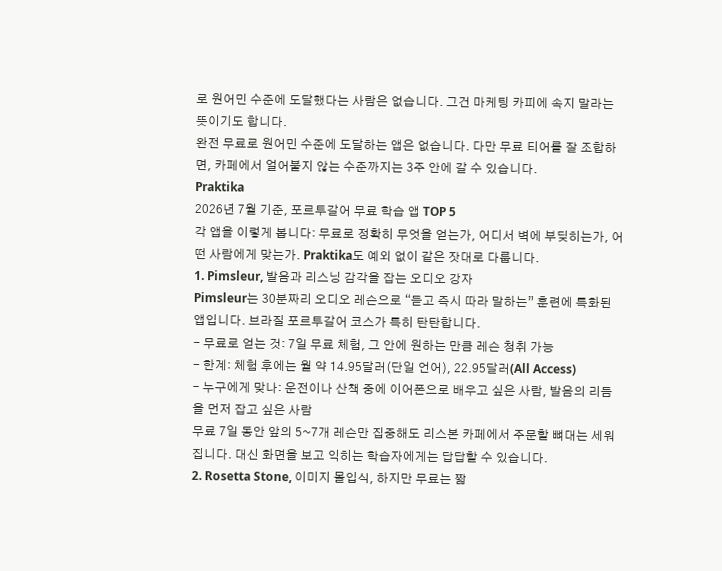로 원어민 수준에 도달했다는 사람은 없습니다. 그건 마케팅 카피에 속지 말라는 뜻이기도 합니다.
완전 무료로 원어민 수준에 도달하는 앱은 없습니다. 다만 무료 티어를 잘 조합하면, 카페에서 얼어붙지 않는 수준까지는 3주 안에 갈 수 있습니다.
Praktika
2026년 7월 기준, 포르투갈어 무료 학습 앱 TOP 5
각 앱을 이렇게 봅니다: 무료로 정확히 무엇을 얻는가, 어디서 벽에 부딪히는가, 어떤 사람에게 맞는가. Praktika도 예외 없이 같은 잣대로 다룹니다.
1. Pimsleur, 발음과 리스닝 감각을 잡는 오디오 강자
Pimsleur는 30분짜리 오디오 레슨으로 “듣고 즉시 따라 말하는” 훈련에 특화된 앱입니다. 브라질 포르투갈어 코스가 특히 탄탄합니다.
- 무료로 얻는 것: 7일 무료 체험, 그 안에 원하는 만큼 레슨 청취 가능
- 한계: 체험 후에는 월 약 14.95달러(단일 언어), 22.95달러(All Access)
- 누구에게 맞나: 운전이나 산책 중에 이어폰으로 배우고 싶은 사람, 발음의 리듬을 먼저 잡고 싶은 사람
무료 7일 동안 앞의 5~7개 레슨만 집중해도 리스본 카페에서 주문할 뼈대는 세워집니다. 대신 화면을 보고 익히는 학습자에게는 답답할 수 있습니다.
2. Rosetta Stone, 이미지 몰입식, 하지만 무료는 짧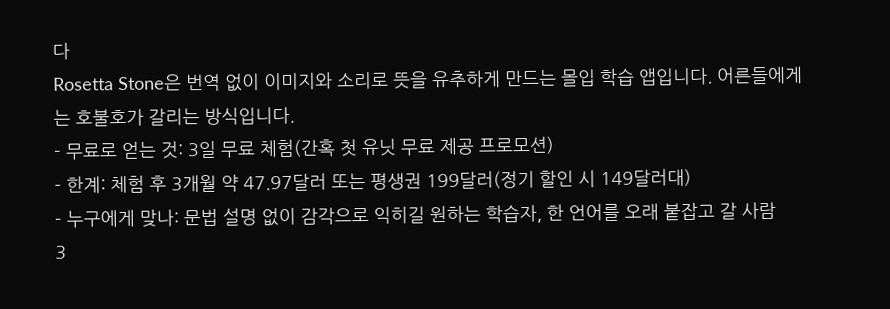다
Rosetta Stone은 번역 없이 이미지와 소리로 뜻을 유추하게 만드는 몰입 학습 앱입니다. 어른들에게는 호불호가 갈리는 방식입니다.
- 무료로 얻는 것: 3일 무료 체험(간혹 첫 유닛 무료 제공 프로모션)
- 한계: 체험 후 3개월 약 47.97달러 또는 평생권 199달러(정기 할인 시 149달러대)
- 누구에게 맞나: 문법 설명 없이 감각으로 익히길 원하는 학습자, 한 언어를 오래 붙잡고 갈 사람
3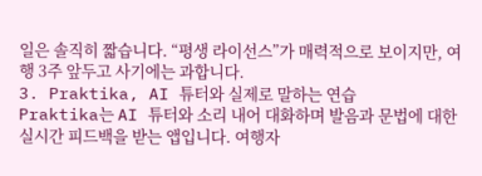일은 솔직히 짧습니다. “평생 라이선스”가 매력적으로 보이지만, 여행 3주 앞두고 사기에는 과합니다.
3. Praktika, AI 튜터와 실제로 말하는 연습
Praktika는 AI 튜터와 소리 내어 대화하며 발음과 문법에 대한 실시간 피드백을 받는 앱입니다. 여행자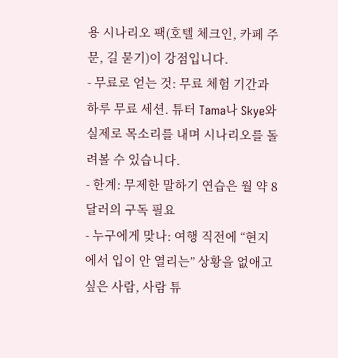용 시나리오 팩(호텔 체크인, 카페 주문, 길 묻기)이 강점입니다.
- 무료로 얻는 것: 무료 체험 기간과 하루 무료 세션. 튜터 Tama나 Skye와 실제로 목소리를 내며 시나리오를 돌려볼 수 있습니다.
- 한계: 무제한 말하기 연습은 월 약 8달러의 구독 필요
- 누구에게 맞나: 여행 직전에 “현지에서 입이 안 열리는” 상황을 없애고 싶은 사람, 사람 튜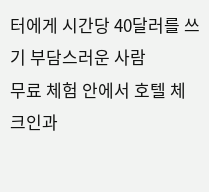터에게 시간당 40달러를 쓰기 부담스러운 사람
무료 체험 안에서 호텔 체크인과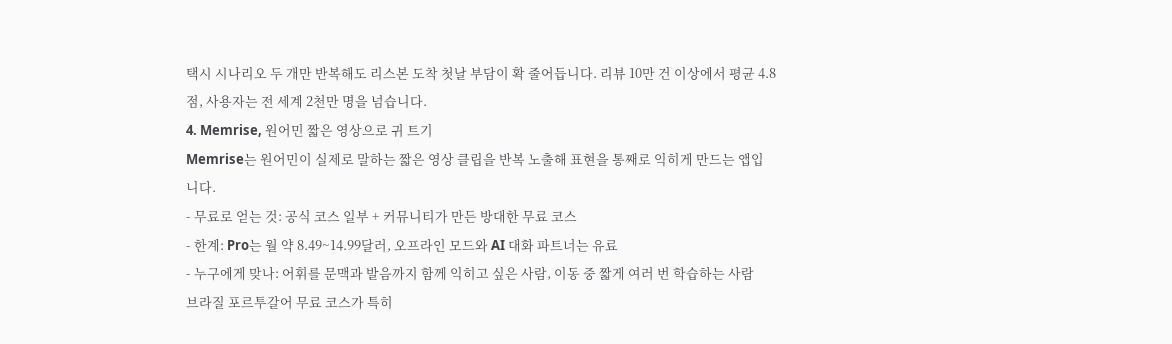택시 시나리오 두 개만 반복해도 리스본 도착 첫날 부담이 확 줄어듭니다. 리뷰 10만 건 이상에서 평균 4.8점, 사용자는 전 세계 2천만 명을 넘습니다.
4. Memrise, 원어민 짧은 영상으로 귀 트기
Memrise는 원어민이 실제로 말하는 짧은 영상 클립을 반복 노출해 표현을 통째로 익히게 만드는 앱입니다.
- 무료로 얻는 것: 공식 코스 일부 + 커뮤니티가 만든 방대한 무료 코스
- 한계: Pro는 월 약 8.49~14.99달러, 오프라인 모드와 AI 대화 파트너는 유료
- 누구에게 맞나: 어휘를 문맥과 발음까지 함께 익히고 싶은 사람, 이동 중 짧게 여러 번 학습하는 사람
브라질 포르투갈어 무료 코스가 특히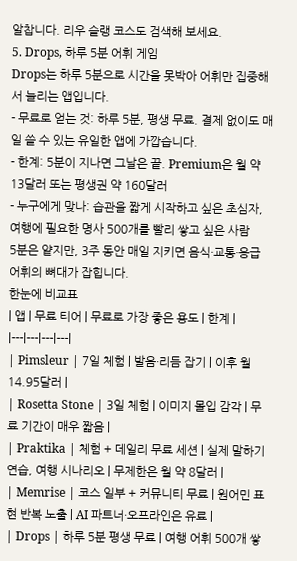알찹니다. 리우 슬랭 코스도 검색해 보세요.
5. Drops, 하루 5분 어휘 게임
Drops는 하루 5분으로 시간을 못박아 어휘만 집중해서 늘리는 앱입니다.
- 무료로 얻는 것: 하루 5분, 평생 무료. 결제 없이도 매일 쓸 수 있는 유일한 앱에 가깝습니다.
- 한계: 5분이 지나면 그날은 끝. Premium은 월 약 13달러 또는 평생권 약 160달러
- 누구에게 맞나: 습관을 짧게 시작하고 싶은 초심자, 여행에 필요한 명사 500개를 빨리 쌓고 싶은 사람
5분은 얕지만, 3주 동안 매일 지키면 음식·교통·응급 어휘의 뼈대가 잡힙니다.
한눈에 비교표
| 앱 | 무료 티어 | 무료로 가장 좋은 용도 | 한계 |
|---|---|---|---|
| Pimsleur | 7일 체험 | 발음·리듬 잡기 | 이후 월 14.95달러 |
| Rosetta Stone | 3일 체험 | 이미지 몰입 감각 | 무료 기간이 매우 짧음 |
| Praktika | 체험 + 데일리 무료 세션 | 실제 말하기 연습, 여행 시나리오 | 무제한은 월 약 8달러 |
| Memrise | 코스 일부 + 커뮤니티 무료 | 원어민 표현 반복 노출 | AI 파트너·오프라인은 유료 |
| Drops | 하루 5분 평생 무료 | 여행 어휘 500개 쌓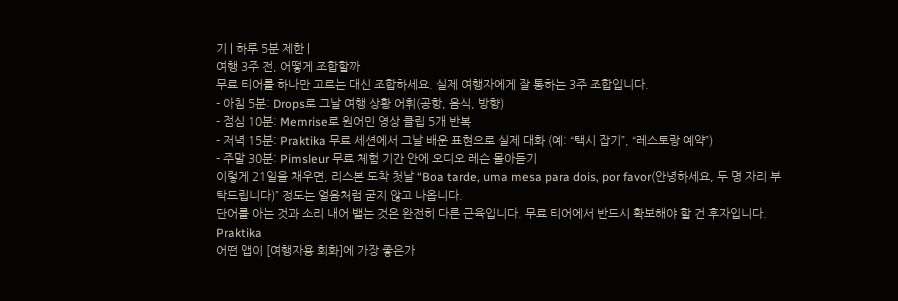기 | 하루 5분 제한 |
여행 3주 전, 어떻게 조합할까
무료 티어를 하나만 고르는 대신 조합하세요. 실제 여행자에게 잘 통하는 3주 조합입니다.
- 아침 5분: Drops로 그날 여행 상황 어휘(공항, 음식, 방향)
- 점심 10분: Memrise로 원어민 영상 클립 5개 반복
- 저녁 15분: Praktika 무료 세션에서 그날 배운 표현으로 실제 대화 (예: “택시 잡기”, “레스토랑 예약”)
- 주말 30분: Pimsleur 무료 체험 기간 안에 오디오 레슨 몰아듣기
이렇게 21일을 채우면, 리스본 도착 첫날 “Boa tarde, uma mesa para dois, por favor(안녕하세요, 두 명 자리 부탁드립니다)” 정도는 얼음처럼 굳지 않고 나옵니다.
단어를 아는 것과 소리 내어 뱉는 것은 완전히 다른 근육입니다. 무료 티어에서 반드시 확보해야 할 건 후자입니다.
Praktika
어떤 앱이 [여행자용 회화]에 가장 좋은가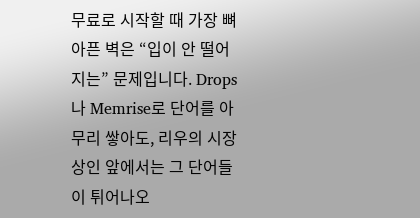무료로 시작할 때 가장 뼈아픈 벽은 “입이 안 떨어지는” 문제입니다. Drops나 Memrise로 단어를 아무리 쌓아도, 리우의 시장 상인 앞에서는 그 단어들이 튀어나오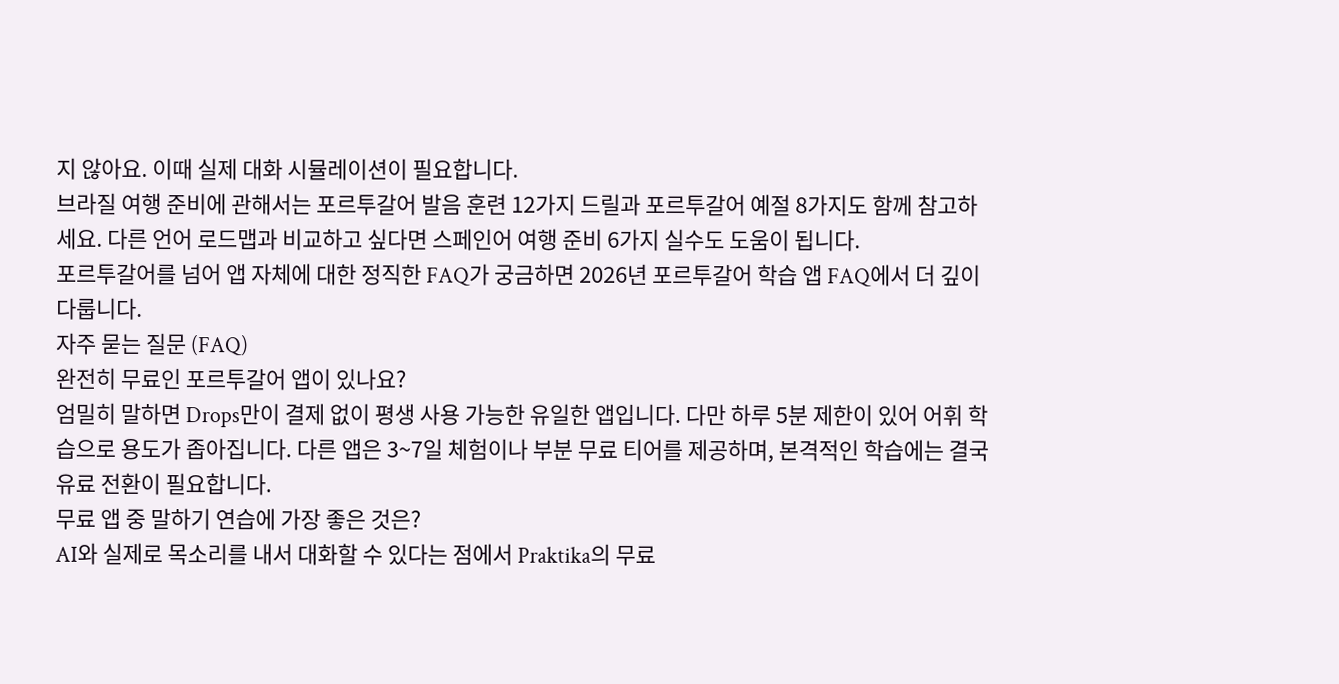지 않아요. 이때 실제 대화 시뮬레이션이 필요합니다.
브라질 여행 준비에 관해서는 포르투갈어 발음 훈련 12가지 드릴과 포르투갈어 예절 8가지도 함께 참고하세요. 다른 언어 로드맵과 비교하고 싶다면 스페인어 여행 준비 6가지 실수도 도움이 됩니다.
포르투갈어를 넘어 앱 자체에 대한 정직한 FAQ가 궁금하면 2026년 포르투갈어 학습 앱 FAQ에서 더 깊이 다룹니다.
자주 묻는 질문 (FAQ)
완전히 무료인 포르투갈어 앱이 있나요?
엄밀히 말하면 Drops만이 결제 없이 평생 사용 가능한 유일한 앱입니다. 다만 하루 5분 제한이 있어 어휘 학습으로 용도가 좁아집니다. 다른 앱은 3~7일 체험이나 부분 무료 티어를 제공하며, 본격적인 학습에는 결국 유료 전환이 필요합니다.
무료 앱 중 말하기 연습에 가장 좋은 것은?
AI와 실제로 목소리를 내서 대화할 수 있다는 점에서 Praktika의 무료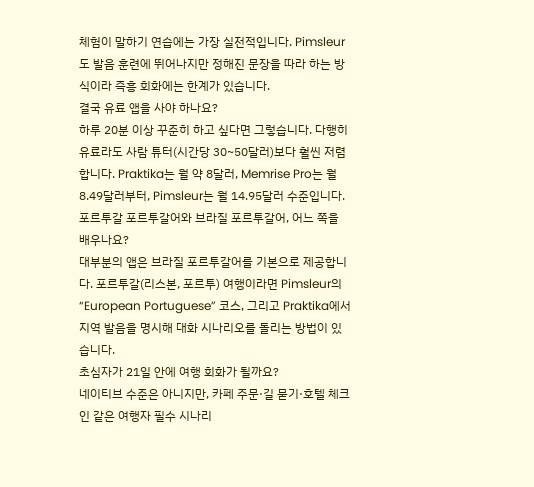체험이 말하기 연습에는 가장 실전적입니다. Pimsleur도 발음 훈련에 뛰어나지만 정해진 문장을 따라 하는 방식이라 즉흥 회화에는 한계가 있습니다.
결국 유료 앱을 사야 하나요?
하루 20분 이상 꾸준히 하고 싶다면 그렇습니다. 다행히 유료라도 사람 튜터(시간당 30~50달러)보다 훨씬 저렴합니다. Praktika는 월 약 8달러, Memrise Pro는 월 8.49달러부터, Pimsleur는 월 14.95달러 수준입니다.
포르투갈 포르투갈어와 브라질 포르투갈어, 어느 쪽을 배우나요?
대부분의 앱은 브라질 포르투갈어를 기본으로 제공합니다. 포르투갈(리스본, 포르투) 여행이라면 Pimsleur의 “European Portuguese” 코스, 그리고 Praktika에서 지역 발음을 명시해 대화 시나리오를 돌리는 방법이 있습니다.
초심자가 21일 안에 여행 회화가 될까요?
네이티브 수준은 아니지만, 카페 주문·길 묻기·호텔 체크인 같은 여행자 필수 시나리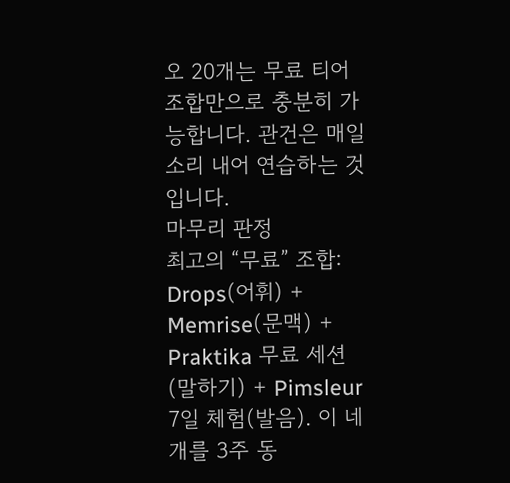오 20개는 무료 티어 조합만으로 충분히 가능합니다. 관건은 매일 소리 내어 연습하는 것입니다.
마무리 판정
최고의 “무료” 조합: Drops(어휘) + Memrise(문맥) + Praktika 무료 세션(말하기) + Pimsleur 7일 체험(발음). 이 네 개를 3주 동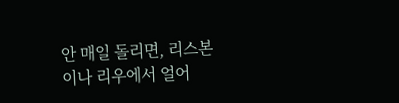안 매일 돌리면, 리스본이나 리우에서 얼어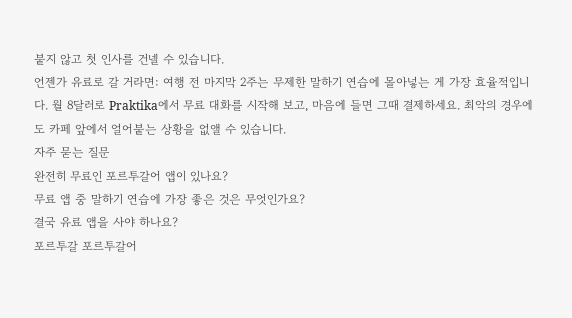붙지 않고 첫 인사를 건넬 수 있습니다.
언젠가 유료로 갈 거라면: 여행 전 마지막 2주는 무제한 말하기 연습에 몰아넣는 게 가장 효율적입니다. 월 8달러로 Praktika에서 무료 대화를 시작해 보고, 마음에 들면 그때 결제하세요. 최악의 경우에도 카페 앞에서 얼어붙는 상황을 없앨 수 있습니다.
자주 묻는 질문
완전히 무료인 포르투갈어 앱이 있나요?
무료 앱 중 말하기 연습에 가장 좋은 것은 무엇인가요?
결국 유료 앱을 사야 하나요?
포르투갈 포르투갈어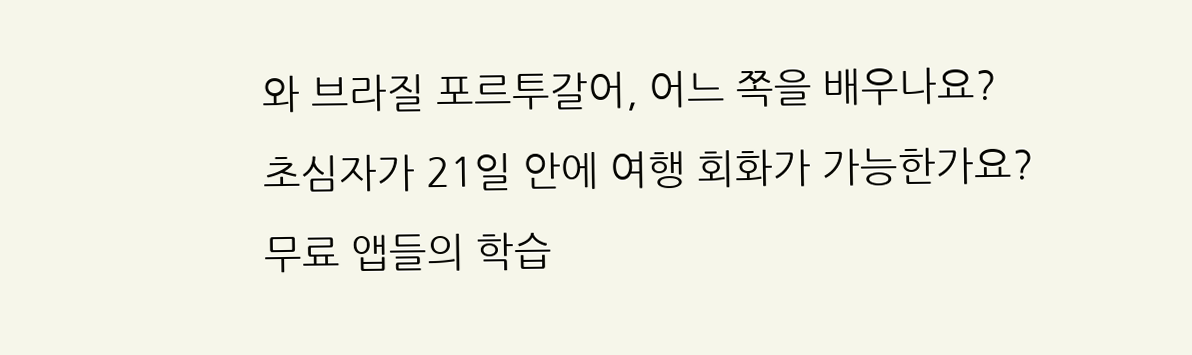와 브라질 포르투갈어, 어느 쪽을 배우나요?
초심자가 21일 안에 여행 회화가 가능한가요?
무료 앱들의 학습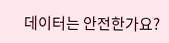데이터는 안전한가요?